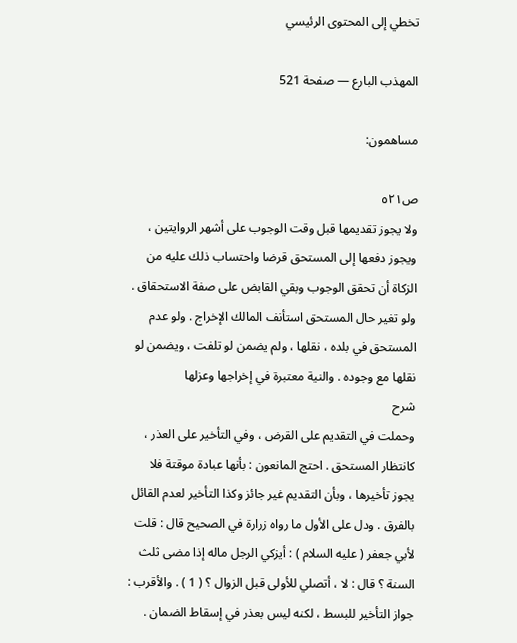تخطي إلى المحتوى الرئيسي

المهذب البارع — صفحة 521

مساهمون:

ص٥٢١
ولا يجوز تقديمها قبل وقت الوجوب على أشهر الروايتين ، ويجوز دفعها إلى المستحق قرضا واحتساب ذلك عليه من الزكاة أن تحقق الوجوب وبقي القابض على صفة الاستحقاق . ولو تغير حال المستحق استأنف المالك الإخراج . ولو عدم المستحق في بلده ، نقلها ، ولم يضمن لو تلفت ، ويضمن لو نقلها مع وجوده . والنية معتبرة في إخراجها وعزلها
شرح
وحملت في التقديم على القرض ، وفي التأخير على العذر ، كانتظار المستحق . احتج المانعون : بأنها عبادة موقتة فلا يجوز تأخيرها ، وبأن التقديم غير جائز وكذا التأخير لعدم القائل بالفرق . ودل على الأول ما رواه زرارة في الصحيح قال : قلت لأبي جعفر ( عليه السلام ) : أيزكي الرجل ماله إذا مضى ثلث السنة ؟ قال : لا ، أتصلي للأولى قبل الزوال ؟ ( 1 ) . والأقرب : جواز التأخير للبسط ، لكنه ليس بعذر في إسقاط الضمان .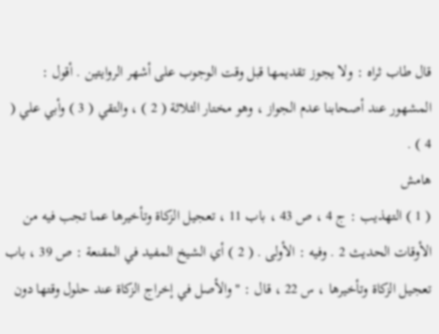قال طاب ثراه : ولا يجوز تقديمها قبل وقت الوجوب على أشهر الروايتين . أقول : المشهور عند أصحابنا عدم الجواز ، وهو مختار الثلاثة ( 2 ) ، والتقي ( 3 ) وأبي علي ( 4 ) .
هامش
( 1 ) التهذيب : ج 4 ، ص 43 ، باب 11 ، تعجيل الزكاة وتأخيرها عما تجب فيه من الأوقات الحديث 2 . وفيه : الأولى . ( 2 ) أي الشيخ المفيد في المقنعة : ص 39 ، باب تعجيل الزكاة وتأخيرها ، س 22 ، قال : " والأصل في إخراج الزكاة عند حلول وقتها دون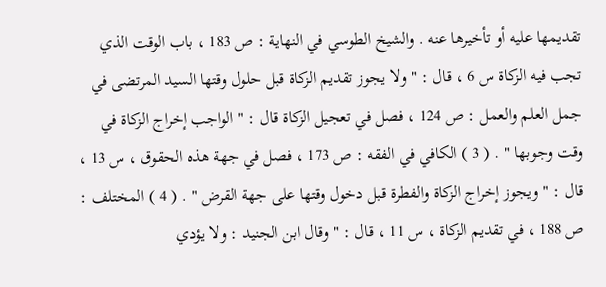تقديمها عليه أو تأخيرها عنه . والشيخ الطوسي في النهاية : ص 183 ، باب الوقت الذي تجب فيه الزكاة س 6 ، قال : " ولا يجوز تقديم الزكاة قبل حلول وقتها السيد المرتضى في جمل العلم والعمل : ص 124 ، فصل في تعجيل الزكاة قال : " الواجب إخراج الزكاة في وقت وجوبها " . ( 3 ) الكافي في الفقه : ص 173 ، فصل في جهة هذه الحقوق ، س 13 ، قال : " ويجوز إخراج الزكاة والفطرة قبل دخول وقتها على جهة القرض " . ( 4 ) المختلف : ص 188 ، في تقديم الزكاة ، س 11 ، قال : " وقال ابن الجنيد : ولا يؤدي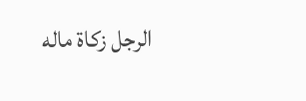الرجل زكاة ماله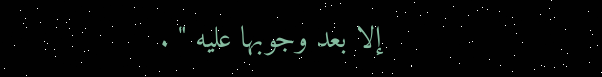إلا بعد وجوبها عليه " .